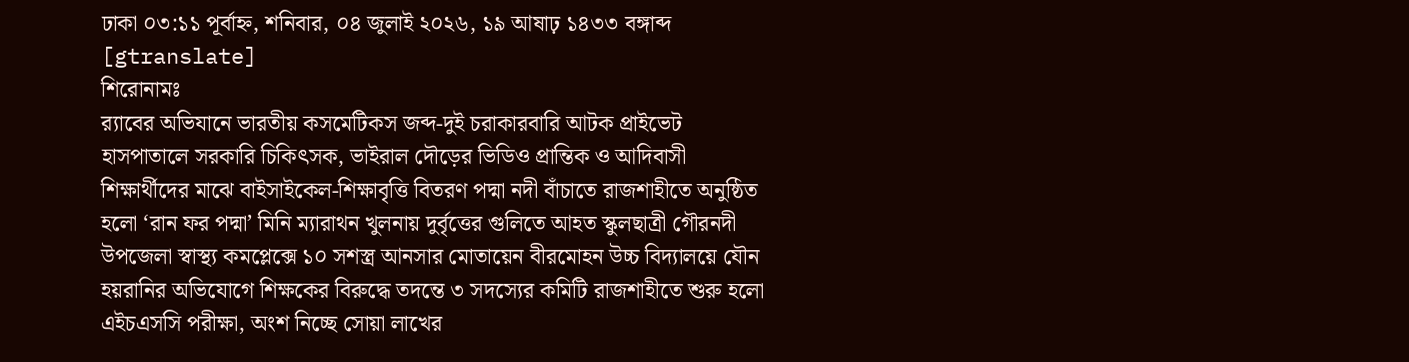ঢাকা ০৩:১১ পূর্বাহ্ন, শনিবার, ০৪ জুলাই ২০২৬, ১৯ আষাঢ় ১৪৩৩ বঙ্গাব্দ
[gtranslate]
শিরোনামঃ
র‍্যাবের অভিযানে ভারতীয় কসমেটিকস জব্দ-দুই চরাকারবারি আটক প্রাইভেট হাসপাতালে সরকারি চিকিৎসক, ভাইরাল দৌড়ের ভিডিও প্রান্তিক ও আদিবাসী শিক্ষার্থীদের মাঝে বাইসাইকেল-শিক্ষাবৃত্তি বিতরণ পদ্মা নদী বাঁচাতে রাজশাহীতে অনুষ্ঠিত হলো ‘রান ফর পদ্মা’ মিনি ম্যারাথন খুলনায় দুর্বৃত্তের গুলিতে আহত স্কুলছাত্রী গৌরনদী উপজেলা স্বাস্থ্য কমপ্লেক্সে ১০ সশস্ত্র আনসার মোতায়েন বীরমোহন উচ্চ বিদ্যালয়ে যৌন হয়রানির অভিযোগে শিক্ষকের বিরুদ্ধে তদন্তে ৩ সদস্যের কমিটি রাজশাহীতে শুরু হলো এইচএসসি পরীক্ষা, অংশ নিচ্ছে সোয়া লাখের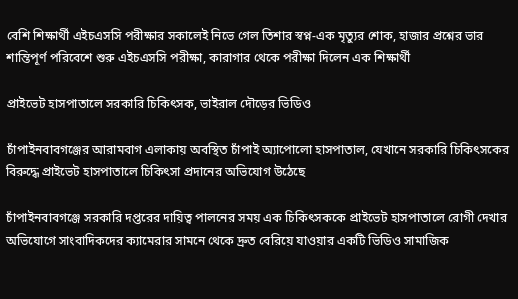বেশি শিক্ষার্থী এইচএসসি পরীক্ষার সকালেই নিভে গেল তিশার স্বপ্ন-এক মৃত্যুর শোক, হাজার প্রশ্নের ভার শান্তিপূর্ণ পরিবেশে শুরু এইচএসসি পরীক্ষা, কারাগার থেকে পরীক্ষা দিলেন এক শিক্ষার্থী

প্রাইভেট হাসপাতালে সরকারি চিকিৎসক, ভাইরাল দৌড়ের ভিডিও

চাঁপাইনবাবগঞ্জের আরামবাগ এলাকায় অবস্থিত চাঁপাই অ্যাপোলো হাসপাতাল, যেখানে সরকারি চিকিৎসকের বিরুদ্ধে প্রাইভেট হাসপাতালে চিকিৎসা প্রদানের অভিযোগ উঠেছে

চাঁপাইনবাবগঞ্জে সরকারি দপ্তরের দায়িত্ব পালনের সময় এক চিকিৎসককে প্রাইভেট হাসপাতালে রোগী দেখার অভিযোগে সাংবাদিকদের ক্যামেরার সামনে থেকে দ্রুত বেরিয়ে যাওয়ার একটি ভিডিও সামাজিক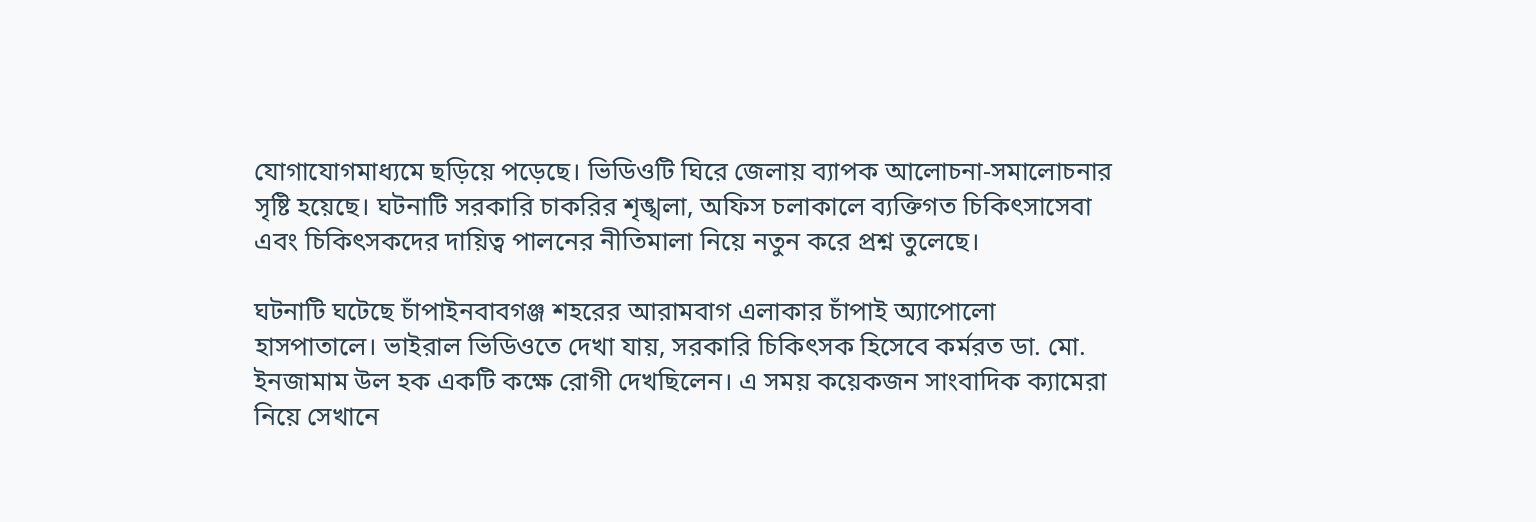যোগাযোগমাধ্যমে ছড়িয়ে পড়েছে। ভিডিওটি ঘিরে জেলায় ব্যাপক আলোচনা-সমালোচনার সৃষ্টি হয়েছে। ঘটনাটি সরকারি চাকরির শৃঙ্খলা, অফিস চলাকালে ব্যক্তিগত চিকিৎসাসেবা এবং চিকিৎসকদের দায়িত্ব পালনের নীতিমালা নিয়ে নতুন করে প্রশ্ন তুলেছে।

ঘটনাটি ঘটেছে চাঁপাইনবাবগঞ্জ শহরের আরামবাগ এলাকার চাঁপাই অ্যাপোলো হাসপাতালে। ভাইরাল ভিডিওতে দেখা যায়, সরকারি চিকিৎসক হিসেবে কর্মরত ডা. মো. ইনজামাম উল হক একটি কক্ষে রোগী দেখছিলেন। এ সময় কয়েকজন সাংবাদিক ক্যামেরা নিয়ে সেখানে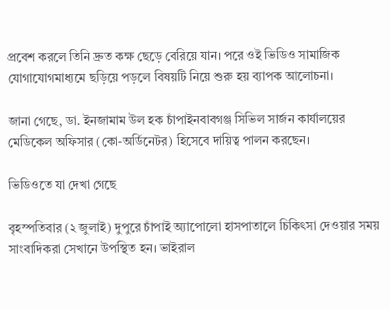প্রবেশ করলে তিনি দ্রুত কক্ষ ছেড়ে বেরিয়ে যান। পরে ওই ভিডিও সামাজিক যোগাযোগমাধ্যমে ছড়িয়ে পড়লে বিষয়টি নিয়ে শুরু হয় ব্যাপক আলোচনা।

জানা গেছে, ডা. ইনজামাম উল হক চাঁপাইনবাবগঞ্জ সিভিল সার্জন কার্যালয়ের মেডিকেল অফিসার (কো-অর্ডিনেটর) হিসেবে দায়িত্ব পালন করছেন।

ভিডিওতে যা দেখা গেছে

বৃহস্পতিবার (২ জুলাই) দুপুরে চাঁপাই অ্যাপোলো হাসপাতালে চিকিৎসা দেওয়ার সময় সাংবাদিকরা সেখানে উপস্থিত হন। ভাইরাল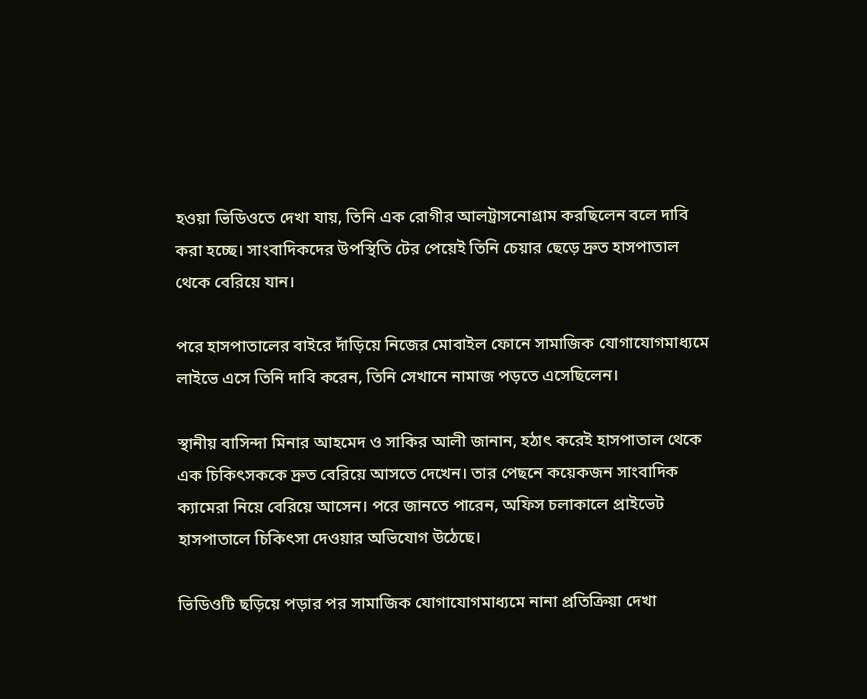হওয়া ভিডিওতে দেখা যায়, তিনি এক রোগীর আলট্রাসনোগ্রাম করছিলেন বলে দাবি করা হচ্ছে। সাংবাদিকদের উপস্থিতি টের পেয়েই তিনি চেয়ার ছেড়ে দ্রুত হাসপাতাল থেকে বেরিয়ে যান।

পরে হাসপাতালের বাইরে দাঁড়িয়ে নিজের মোবাইল ফোনে সামাজিক যোগাযোগমাধ্যমে লাইভে এসে তিনি দাবি করেন, তিনি সেখানে নামাজ পড়তে এসেছিলেন।

স্থানীয় বাসিন্দা মিনার আহমেদ ও সাকির আলী জানান, হঠাৎ করেই হাসপাতাল থেকে এক চিকিৎসককে দ্রুত বেরিয়ে আসতে দেখেন। তার পেছনে কয়েকজন সাংবাদিক ক্যামেরা নিয়ে বেরিয়ে আসেন। পরে জানতে পারেন, অফিস চলাকালে প্রাইভেট হাসপাতালে চিকিৎসা দেওয়ার অভিযোগ উঠেছে।

ভিডিওটি ছড়িয়ে পড়ার পর সামাজিক যোগাযোগমাধ্যমে নানা প্রতিক্রিয়া দেখা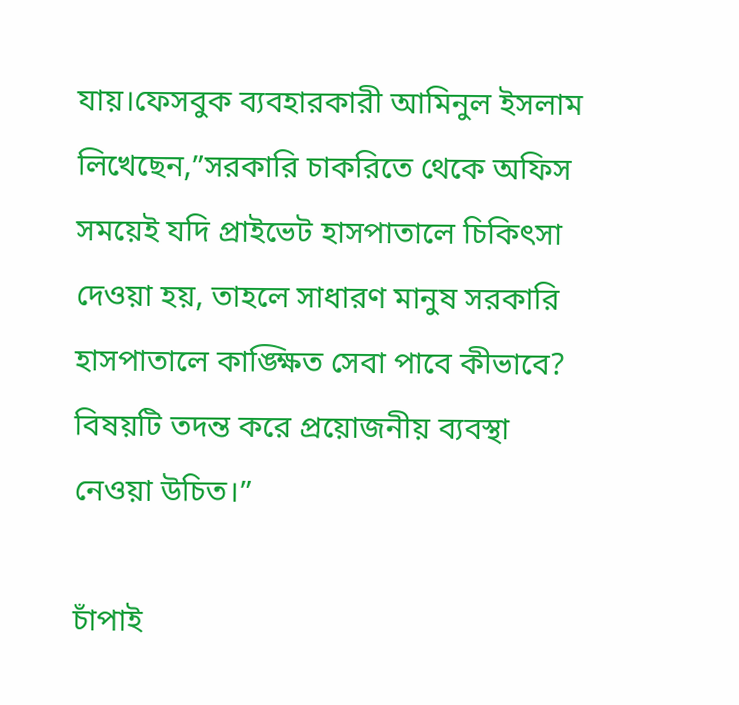যায়।ফেসবুক ব্যবহারকারী আমিনুল ইসলাম লিখেছেন,”সরকারি চাকরিতে থেকে অফিস সময়েই যদি প্রাইভেট হাসপাতালে চিকিৎসা দেওয়া হয়, তাহলে সাধারণ মানুষ সরকারি হাসপাতালে কাঙ্ক্ষিত সেবা পাবে কীভাবে? বিষয়টি তদন্ত করে প্রয়োজনীয় ব্যবস্থা নেওয়া উচিত।”

চাঁপাই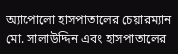অ্যাপোলো হাসপাতালের চেয়ারম্যান মো. সালাউদ্দিন এবং হাসপাতালের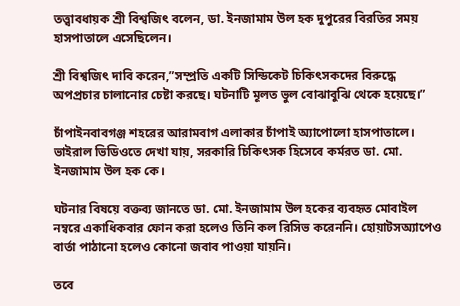তত্ত্বাবধায়ক শ্রী বিশ্বজিৎ বলেন, ডা. ইনজামাম উল হক দুপুরের বিরতির সময় হাসপাতালে এসেছিলেন।

শ্রী বিশ্বজিৎ দাবি করেন,”সম্প্রতি একটি সিন্ডিকেট চিকিৎসকদের বিরুদ্ধে অপপ্রচার চালানোর চেষ্টা করছে। ঘটনাটি মূলত ভুল বোঝাবুঝি থেকে হয়েছে।”

চাঁপাইনবাবগঞ্জ শহরের আরামবাগ এলাকার চাঁপাই অ্যাপোলো হাসপাতালে। ভাইরাল ভিডিওতে দেখা যায়, সরকারি চিকিৎসক হিসেবে কর্মরত ডা. মো. ইনজামাম উল হক কে।

ঘটনার বিষয়ে বক্তব্য জানতে ডা. মো. ইনজামাম উল হকের ব্যবহৃত মোবাইল নম্বরে একাধিকবার ফোন করা হলেও তিনি কল রিসিভ করেননি। হোয়াটসঅ্যাপেও বার্তা পাঠানো হলেও কোনো জবাব পাওয়া যায়নি।

তবে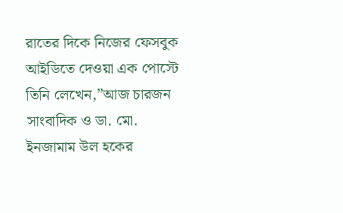রাতের দিকে নিজের ফেসবুক আইডিতে দেওয়া এক পোস্টে তিনি লেখেন,”আজ চারজন সাংবাদিক ও ডা. মো. ইনজামাম উল হকের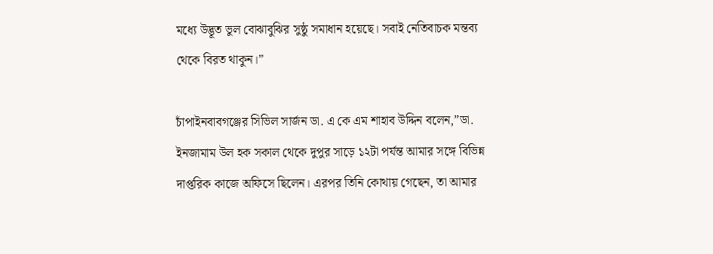মধ্যে উদ্ভূত ভুল বোঝাবুঝির সুষ্ঠু সমাধান হয়েছে। সবাই নেতিবাচক মন্তব্য থেকে বিরত থাকুন।”

চাঁপাইনবাবগঞ্জের সিভিল সার্জন ডা. এ কে এম শাহাব উদ্দিন বলেন,”ডা. ইনজামাম উল হক সকাল থেকে দুপুর সাড়ে ১২টা পর্যন্ত আমার সঙ্গে বিভিন্ন দাপ্তরিক কাজে অফিসে ছিলেন। এরপর তিনি কোথায় গেছেন, তা আমার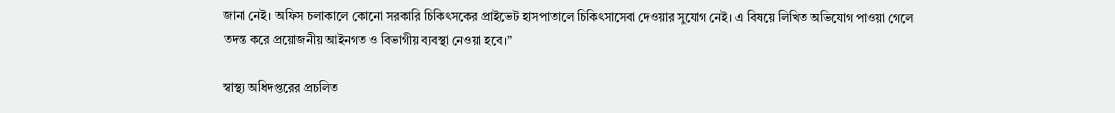জানা নেই। অফিস চলাকালে কোনো সরকারি চিকিৎসকের প্রাইভেট হাসপাতালে চিকিৎসাসেবা দেওয়ার সুযোগ নেই। এ বিষয়ে লিখিত অভিযোগ পাওয়া গেলে তদন্ত করে প্রয়োজনীয় আইনগত ও বিভাগীয় ব্যবস্থা নেওয়া হবে।”

স্বাস্থ্য অধিদপ্তরের প্রচলিত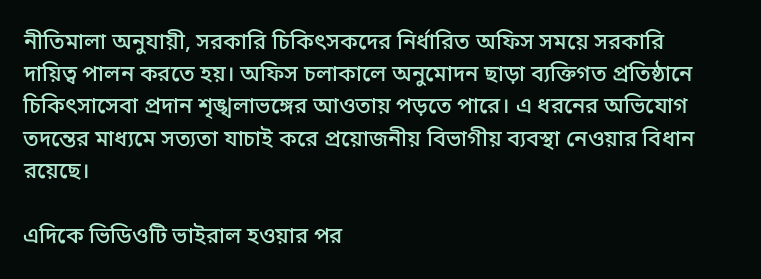নীতিমালা অনুযায়ী, সরকারি চিকিৎসকদের নির্ধারিত অফিস সময়ে সরকারি দায়িত্ব পালন করতে হয়। অফিস চলাকালে অনুমোদন ছাড়া ব্যক্তিগত প্রতিষ্ঠানে চিকিৎসাসেবা প্রদান শৃঙ্খলাভঙ্গের আওতায় পড়তে পারে। এ ধরনের অভিযোগ তদন্তের মাধ্যমে সত্যতা যাচাই করে প্রয়োজনীয় বিভাগীয় ব্যবস্থা নেওয়ার বিধান রয়েছে।

এদিকে ভিডিওটি ভাইরাল হওয়ার পর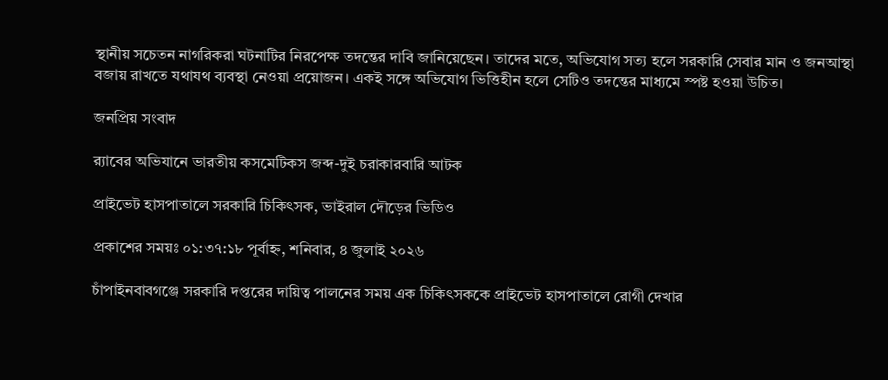স্থানীয় সচেতন নাগরিকরা ঘটনাটির নিরপেক্ষ তদন্তের দাবি জানিয়েছেন। তাদের মতে, অভিযোগ সত্য হলে সরকারি সেবার মান ও জনআস্থা বজায় রাখতে যথাযথ ব্যবস্থা নেওয়া প্রয়োজন। একই সঙ্গে অভিযোগ ভিত্তিহীন হলে সেটিও তদন্তের মাধ্যমে স্পষ্ট হওয়া উচিত।

জনপ্রিয় সংবাদ

র‍্যাবের অভিযানে ভারতীয় কসমেটিকস জব্দ-দুই চরাকারবারি আটক

প্রাইভেট হাসপাতালে সরকারি চিকিৎসক, ভাইরাল দৌড়ের ভিডিও

প্রকাশের সময়ঃ ০১:৩৭:১৮ পূর্বাহ্ন, শনিবার, ৪ জুলাই ২০২৬

চাঁপাইনবাবগঞ্জে সরকারি দপ্তরের দায়িত্ব পালনের সময় এক চিকিৎসককে প্রাইভেট হাসপাতালে রোগী দেখার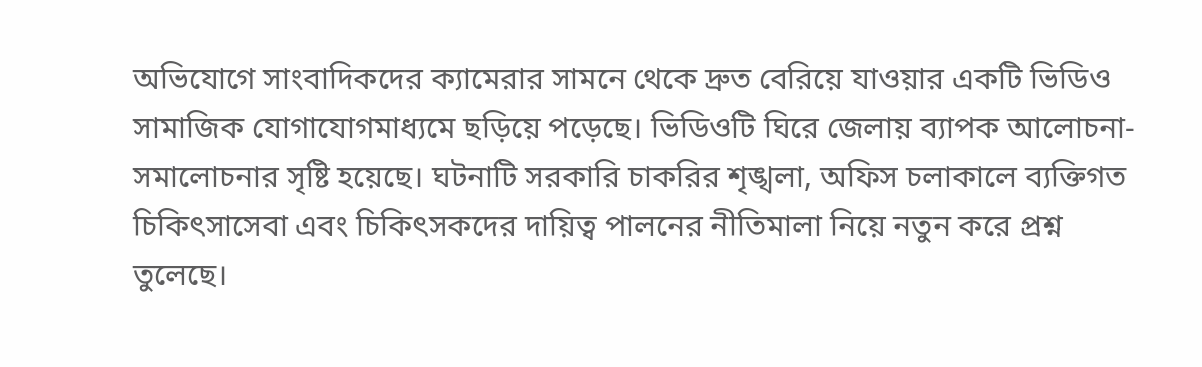অভিযোগে সাংবাদিকদের ক্যামেরার সামনে থেকে দ্রুত বেরিয়ে যাওয়ার একটি ভিডিও সামাজিক যোগাযোগমাধ্যমে ছড়িয়ে পড়েছে। ভিডিওটি ঘিরে জেলায় ব্যাপক আলোচনা-সমালোচনার সৃষ্টি হয়েছে। ঘটনাটি সরকারি চাকরির শৃঙ্খলা, অফিস চলাকালে ব্যক্তিগত চিকিৎসাসেবা এবং চিকিৎসকদের দায়িত্ব পালনের নীতিমালা নিয়ে নতুন করে প্রশ্ন তুলেছে।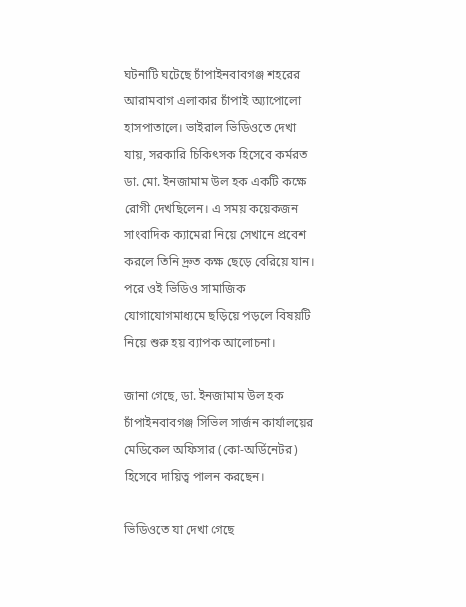ঘটনাটি ঘটেছে চাঁপাইনবাবগঞ্জ শহরের আরামবাগ এলাকার চাঁপাই অ্যাপোলো হাসপাতালে। ভাইরাল ভিডিওতে দেখা যায়, সরকারি চিকিৎসক হিসেবে কর্মরত ডা. মো. ইনজামাম উল হক একটি কক্ষে রোগী দেখছিলেন। এ সময় কয়েকজন সাংবাদিক ক্যামেরা নিয়ে সেখানে প্রবেশ করলে তিনি দ্রুত কক্ষ ছেড়ে বেরিয়ে যান। পরে ওই ভিডিও সামাজিক যোগাযোগমাধ্যমে ছড়িয়ে পড়লে বিষয়টি নিয়ে শুরু হয় ব্যাপক আলোচনা।

জানা গেছে, ডা. ইনজামাম উল হক চাঁপাইনবাবগঞ্জ সিভিল সার্জন কার্যালয়ের মেডিকেল অফিসার (কো-অর্ডিনেটর) হিসেবে দায়িত্ব পালন করছেন।

ভিডিওতে যা দেখা গেছে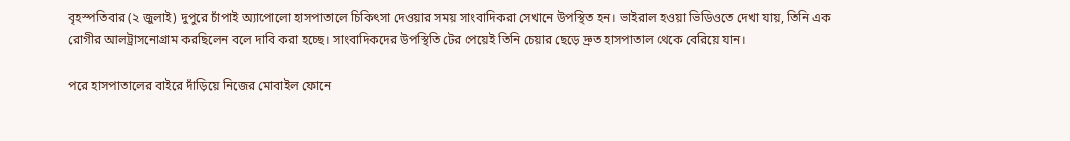বৃহস্পতিবার (২ জুলাই) দুপুরে চাঁপাই অ্যাপোলো হাসপাতালে চিকিৎসা দেওয়ার সময় সাংবাদিকরা সেখানে উপস্থিত হন। ভাইরাল হওয়া ভিডিওতে দেখা যায়, তিনি এক রোগীর আলট্রাসনোগ্রাম করছিলেন বলে দাবি করা হচ্ছে। সাংবাদিকদের উপস্থিতি টের পেয়েই তিনি চেয়ার ছেড়ে দ্রুত হাসপাতাল থেকে বেরিয়ে যান।

পরে হাসপাতালের বাইরে দাঁড়িয়ে নিজের মোবাইল ফোনে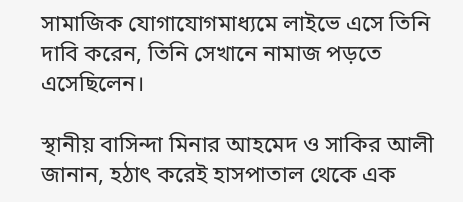সামাজিক যোগাযোগমাধ্যমে লাইভে এসে তিনি দাবি করেন, তিনি সেখানে নামাজ পড়তে এসেছিলেন।

স্থানীয় বাসিন্দা মিনার আহমেদ ও সাকির আলী জানান, হঠাৎ করেই হাসপাতাল থেকে এক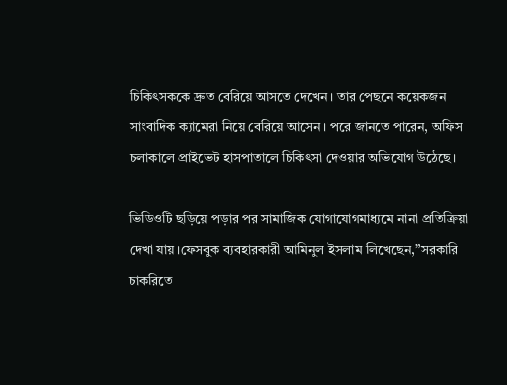চিকিৎসককে দ্রুত বেরিয়ে আসতে দেখেন। তার পেছনে কয়েকজন সাংবাদিক ক্যামেরা নিয়ে বেরিয়ে আসেন। পরে জানতে পারেন, অফিস চলাকালে প্রাইভেট হাসপাতালে চিকিৎসা দেওয়ার অভিযোগ উঠেছে।

ভিডিওটি ছড়িয়ে পড়ার পর সামাজিক যোগাযোগমাধ্যমে নানা প্রতিক্রিয়া দেখা যায়।ফেসবুক ব্যবহারকারী আমিনুল ইসলাম লিখেছেন,”সরকারি চাকরিতে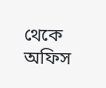থেকে অফিস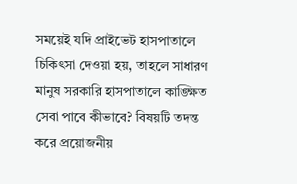সময়েই যদি প্রাইভেট হাসপাতালে চিকিৎসা দেওয়া হয়, তাহলে সাধারণ মানুষ সরকারি হাসপাতালে কাঙ্ক্ষিত সেবা পাবে কীভাবে? বিষয়টি তদন্ত করে প্রয়োজনীয়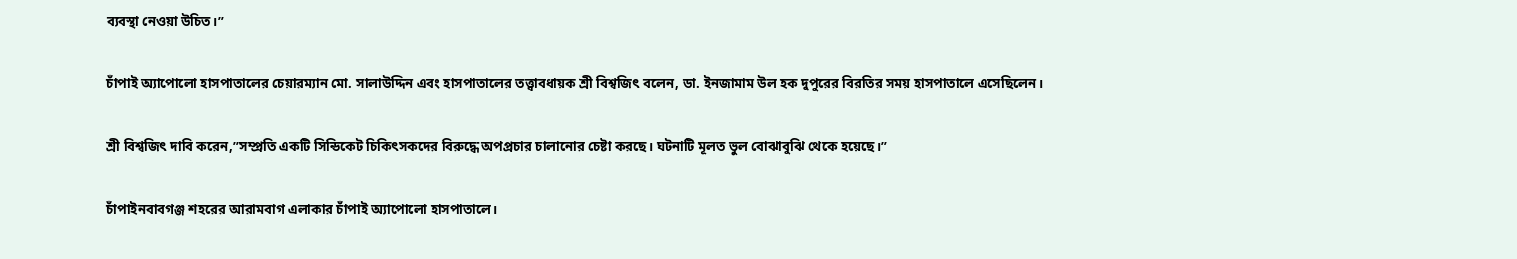ব্যবস্থা নেওয়া উচিত।”

চাঁপাই অ্যাপোলো হাসপাতালের চেয়ারম্যান মো. সালাউদ্দিন এবং হাসপাতালের তত্ত্বাবধায়ক শ্রী বিশ্বজিৎ বলেন, ডা. ইনজামাম উল হক দুপুরের বিরতির সময় হাসপাতালে এসেছিলেন।

শ্রী বিশ্বজিৎ দাবি করেন,”সম্প্রতি একটি সিন্ডিকেট চিকিৎসকদের বিরুদ্ধে অপপ্রচার চালানোর চেষ্টা করছে। ঘটনাটি মূলত ভুল বোঝাবুঝি থেকে হয়েছে।”

চাঁপাইনবাবগঞ্জ শহরের আরামবাগ এলাকার চাঁপাই অ্যাপোলো হাসপাতালে।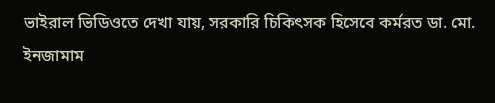ভাইরাল ভিডিওতে দেখা যায়, সরকারি চিকিৎসক হিসেবে কর্মরত ডা. মো. ইনজামাম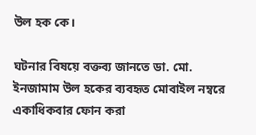উল হক কে।

ঘটনার বিষয়ে বক্তব্য জানতে ডা. মো. ইনজামাম উল হকের ব্যবহৃত মোবাইল নম্বরে একাধিকবার ফোন করা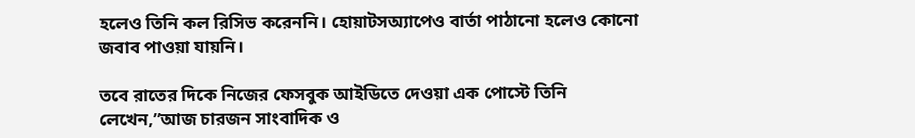হলেও তিনি কল রিসিভ করেননি। হোয়াটসঅ্যাপেও বার্তা পাঠানো হলেও কোনো জবাব পাওয়া যায়নি।

তবে রাতের দিকে নিজের ফেসবুক আইডিতে দেওয়া এক পোস্টে তিনি লেখেন,”আজ চারজন সাংবাদিক ও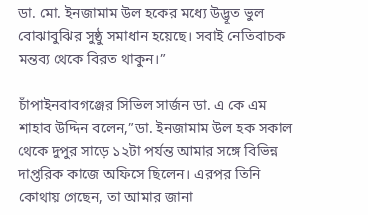ডা. মো. ইনজামাম উল হকের মধ্যে উদ্ভূত ভুল বোঝাবুঝির সুষ্ঠু সমাধান হয়েছে। সবাই নেতিবাচক মন্তব্য থেকে বিরত থাকুন।”

চাঁপাইনবাবগঞ্জের সিভিল সার্জন ডা. এ কে এম শাহাব উদ্দিন বলেন,”ডা. ইনজামাম উল হক সকাল থেকে দুপুর সাড়ে ১২টা পর্যন্ত আমার সঙ্গে বিভিন্ন দাপ্তরিক কাজে অফিসে ছিলেন। এরপর তিনি কোথায় গেছেন, তা আমার জানা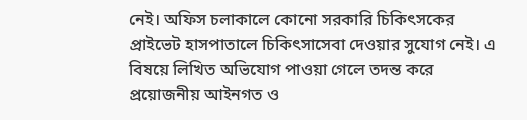নেই। অফিস চলাকালে কোনো সরকারি চিকিৎসকের প্রাইভেট হাসপাতালে চিকিৎসাসেবা দেওয়ার সুযোগ নেই। এ বিষয়ে লিখিত অভিযোগ পাওয়া গেলে তদন্ত করে প্রয়োজনীয় আইনগত ও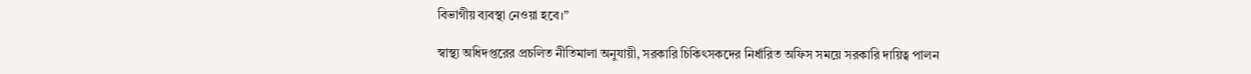বিভাগীয় ব্যবস্থা নেওয়া হবে।”

স্বাস্থ্য অধিদপ্তরের প্রচলিত নীতিমালা অনুযায়ী, সরকারি চিকিৎসকদের নির্ধারিত অফিস সময়ে সরকারি দায়িত্ব পালন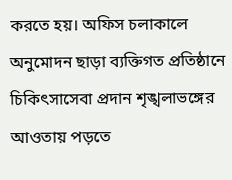করতে হয়। অফিস চলাকালে অনুমোদন ছাড়া ব্যক্তিগত প্রতিষ্ঠানে চিকিৎসাসেবা প্রদান শৃঙ্খলাভঙ্গের আওতায় পড়তে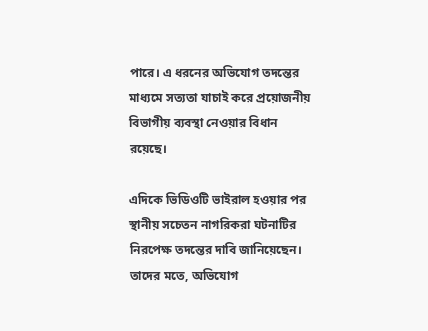পারে। এ ধরনের অভিযোগ তদন্তের মাধ্যমে সত্যতা যাচাই করে প্রয়োজনীয় বিভাগীয় ব্যবস্থা নেওয়ার বিধান রয়েছে।

এদিকে ভিডিওটি ভাইরাল হওয়ার পর স্থানীয় সচেতন নাগরিকরা ঘটনাটির নিরপেক্ষ তদন্তের দাবি জানিয়েছেন। তাদের মতে, অভিযোগ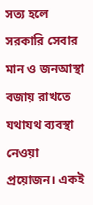সত্য হলে সরকারি সেবার মান ও জনআস্থা বজায় রাখতে যথাযথ ব্যবস্থা নেওয়া প্রয়োজন। একই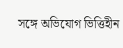সঙ্গে অভিযোগ ভিত্তিহীন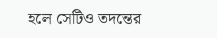হলে সেটিও তদন্তের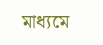মাধ্যমে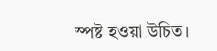স্পষ্ট হওয়া উচিত।